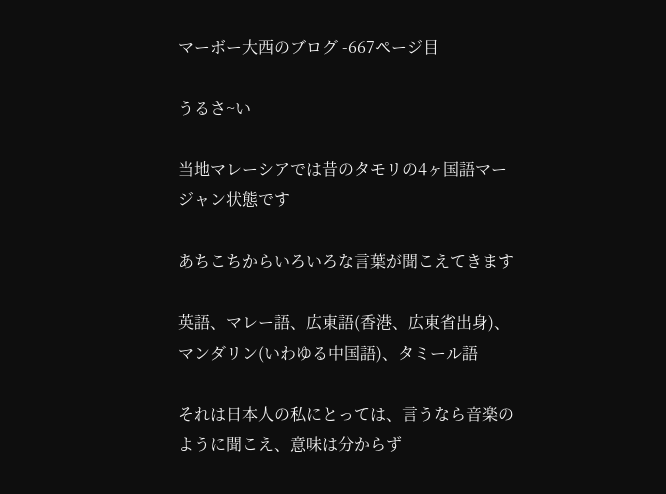マーボー大西のブログ -667ページ目

うるさ~い

当地マレーシアでは昔のタモリの4ヶ国語マージャン状態です

あちこちからいろいろな言葉が聞こえてきます

英語、マレー語、広東語(香港、広東省出身)、マンダリン(いわゆる中国語)、タミール語

それは日本人の私にとっては、言うなら音楽のように聞こえ、意味は分からず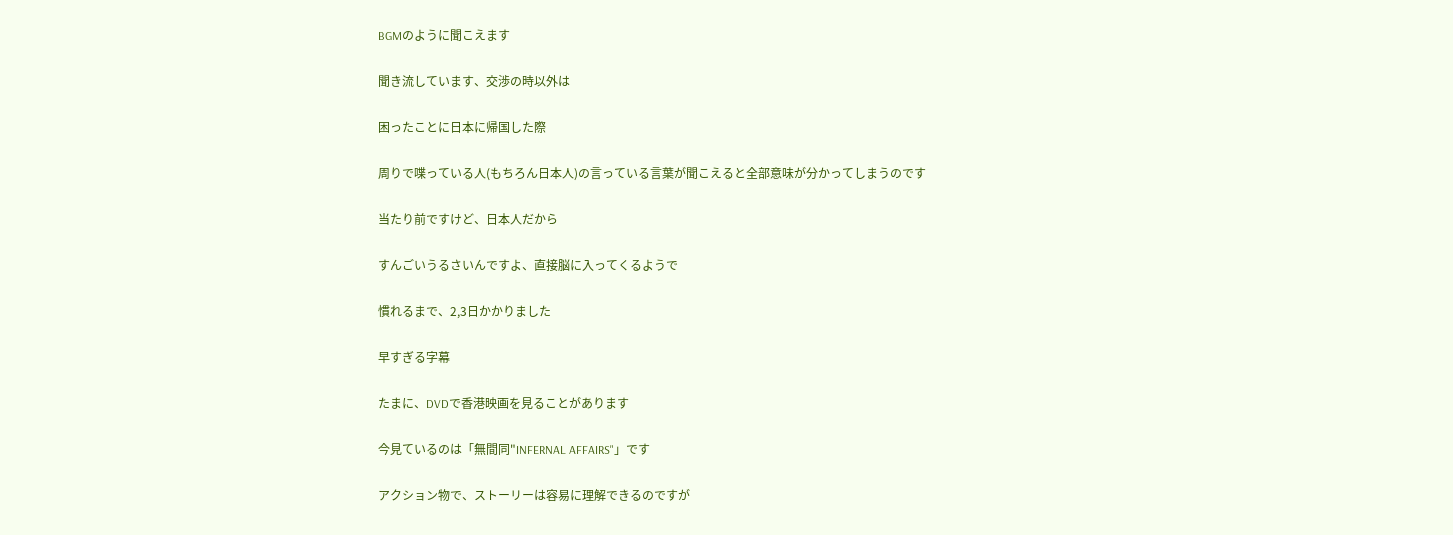BGMのように聞こえます

聞き流しています、交渉の時以外は

困ったことに日本に帰国した際

周りで喋っている人(もちろん日本人)の言っている言葉が聞こえると全部意味が分かってしまうのです

当たり前ですけど、日本人だから

すんごいうるさいんですよ、直接脳に入ってくるようで

慣れるまで、2,3日かかりました

早すぎる字幕

たまに、DVDで香港映画を見ることがあります

今見ているのは「無間同"INFERNAL AFFAIRS"」です

アクション物で、ストーリーは容易に理解できるのですが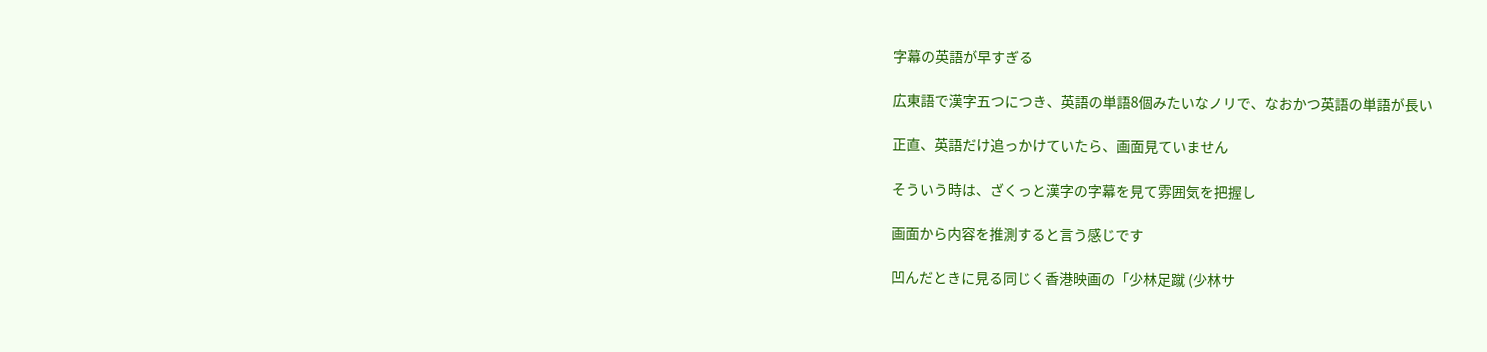字幕の英語が早すぎる

広東語で漢字五つにつき、英語の単語8個みたいなノリで、なおかつ英語の単語が長い

正直、英語だけ追っかけていたら、画面見ていません

そういう時は、ざくっと漢字の字幕を見て雰囲気を把握し

画面から内容を推測すると言う感じです

凹んだときに見る同じく香港映画の「少林足蹴 (少林サ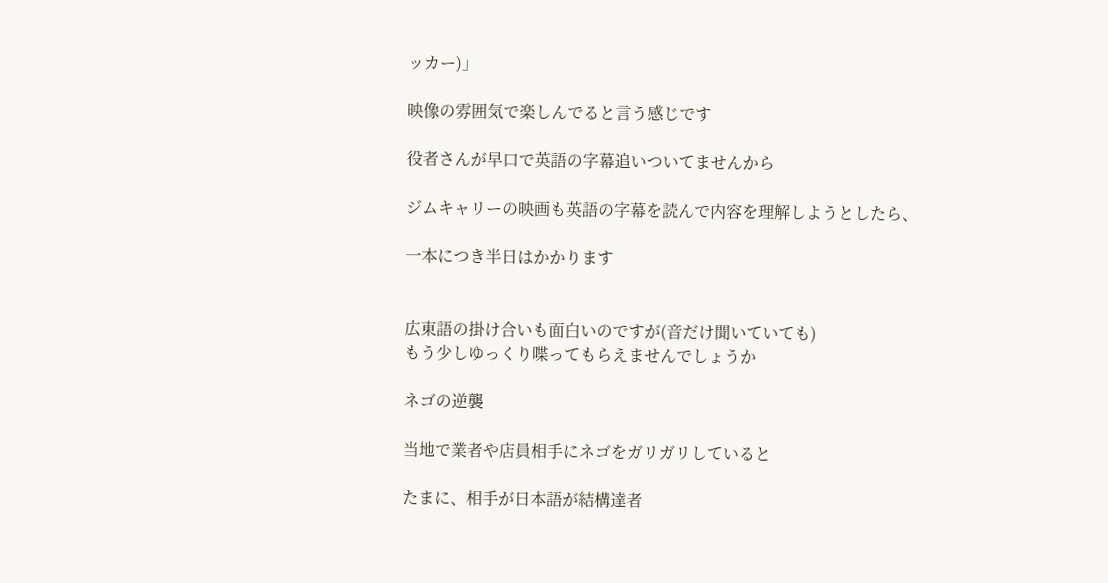ッカー)」

映像の雰囲気で楽しんでると言う感じです

役者さんが早口で英語の字幕追いついてませんから

ジムキャリーの映画も英語の字幕を読んで内容を理解しようとしたら、

一本につき半日はかかります


広東語の掛け合いも面白いのですが(音だけ聞いていても)
もう少しゆっくり喋ってもらえませんでしょうか

ネゴの逆襲

当地で業者や店員相手にネゴをガリガリしていると

たまに、相手が日本語が結構達者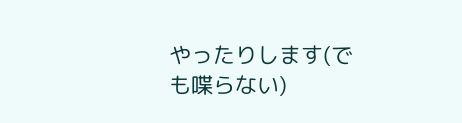やったりします(でも喋らない)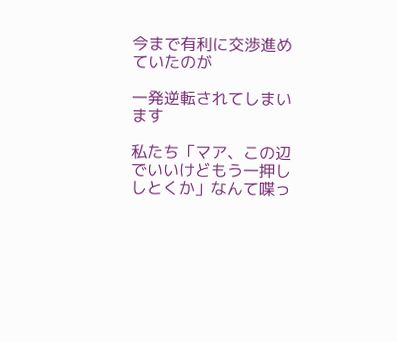今まで有利に交渉進めていたのが

一発逆転されてしまいます

私たち「マア、この辺でいいけどもう一押ししとくか」なんて喋っ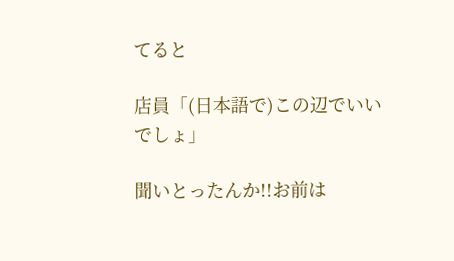てると

店員「(日本語で)この辺でいいでしょ」

聞いとったんか!!お前は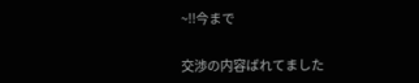~!!今まで

交渉の内容ばれてました